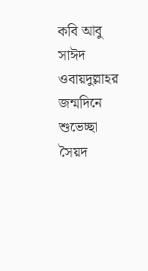কবি আবু সাঈদ ওবায়দুল্লাহর জন্মদিনে শুভেচ্ছা
সৈয়দ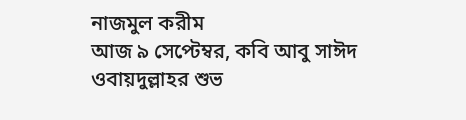নাজমুল করীম
আজ ৯ সেপ্টেম্বর, কবি আবু সাঈদ ওবায়দুল্লাহর শুভ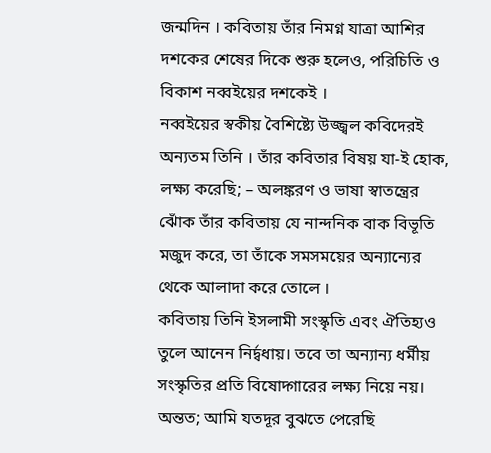জন্মদিন । কবিতায় তাঁর নিমগ্ন যাত্রা আশির দশকের শেষের দিকে শুরু হলেও, পরিচিতি ও বিকাশ নব্বইয়ের দশকেই ।
নব্বইয়ের স্বকীয় বৈশিষ্ট্যে উজ্জ্বল কবিদেরই অন্যতম তিনি । তাঁর কবিতার বিষয় যা-ই হোক, লক্ষ্য করেছি; – অলঙ্করণ ও ভাষা স্বাতন্ত্রের ঝোঁক তাঁর কবিতায় যে নান্দনিক বাক বিভূতি মজুদ করে, তা তাঁকে সমসময়ের অন্যান্যের থেকে আলাদা করে তোলে ।
কবিতায় তিনি ইসলামী সংস্কৃতি এবং ঐতিহ্যও তুলে আনেন নির্দ্বধায়। তবে তা অন্যান্য ধর্মীয় সংস্কৃতির প্রতি বিষোদ্গারের লক্ষ্য নিয়ে নয়। অন্তত; আমি যতদূর বুঝতে পেরেছি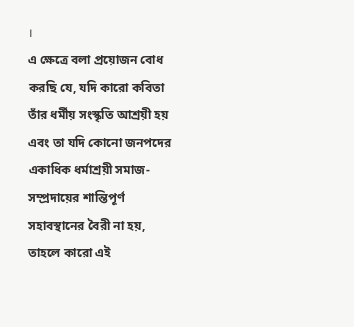।
এ ক্ষেত্রে বলা প্রয়োজন বোধ করছি যে, যদি কারো কবিতা তাঁর ধর্মীয় সংস্কৃতি আশ্রয়ী হয় এবং তা যদি কোনো জনপদের একাধিক ধর্মাশ্রয়ী সমাজ-সম্প্রদায়ের শান্তিপূর্ণ সহাবস্থানের বৈরী না হয়, তাহলে কারো এই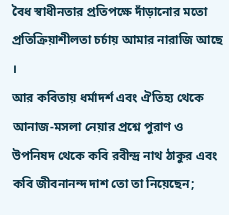বৈধ স্বাধীনতার প্রতিপক্ষে দাঁড়ানোর মতো প্রতিক্রিয়াশীলতা চর্চায় আমার নারাজি আছে ।
আর কবিতায় ধর্মাদর্শ এবং ঐতিহ্য থেকে আনাজ-মসলা নেয়ার প্রশ্নে পুরাণ ও উপনিষদ থেকে কবি রবীন্দ্র নাথ ঠাকুর এবং কবি জীবনানন্দ দাশ তো তা নিয়েছেন;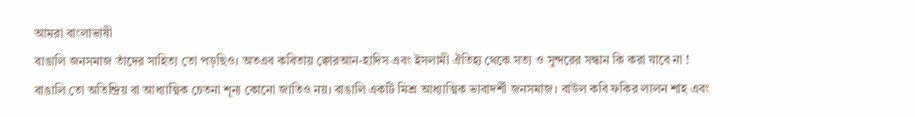আমরা বাংলাভাষী
বাঙালি জনসমাজ তাঁদের সাহিত্য তো পড়ছিও। অতএব কবিতায় ক্বোরআন-হাদিস এবং ইসলামী ঐতিহ্য থেকে সত্য ও সুন্দরের সন্ধান কি করা যাবে না !
বাঙালি তো অতিন্দ্রিয় বা আধ্যাত্মিক চেতনা শূন্য কোনো জাতিও নয়। বাঙালি একটি মিশ্র আধ্যাত্মিক ভাবাদর্শী জনসমাজ। বাউল কবি ফকির লালন শাহ এবং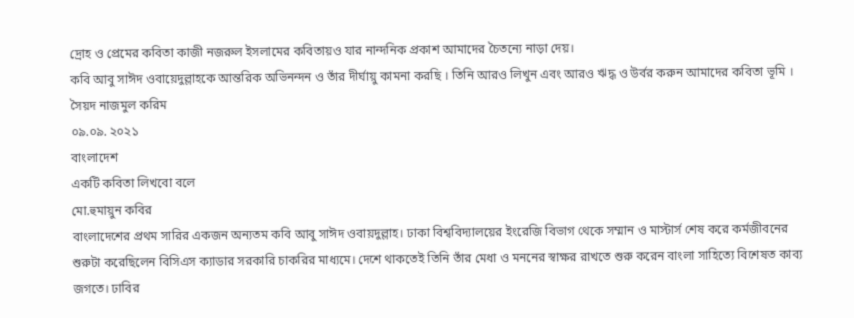দ্রোহ ও প্রেমের কবিতা কাজী নজরুল ইসলামের কবিতায়ও যার নান্দনিক প্রকাশ আমাদের চৈতন্যে নাড়া দেয়।
কবি আবু সাঈদ ওবায়েদুল্লাহকে আন্তরিক অভিনন্দন ও তাঁর দীর্ঘায়ু কামনা করছি । তিনি আরও লিখুন এবং আরও ঋদ্ধ ও উর্বর করুন আমাদের কবিতা ভূমি ।
সৈয়দ নাজমুল করিম
০৯.০৯. ২০২১
বাংলাদেশ
একটি কবিতা লিখবো বলে
মো.হুমায়ুন কবির
বাংলাদেশের প্রথম সারির একজন অন্যতম কবি আবু সাঈদ ওবায়দুল্লাহ। ঢাকা বিশ্ববিদ্যালয়ের ইংরেজি বিভাগ থেকে সম্মান ও মাস্টার্স শেষ করে কর্মজীবনের শুরুটা করেছিলেন বিসিএস ক্যাডার সরকারি চাকরির মাধ্যমে। দেশে থাকতেই তিনি তাঁর মেধা ও মননের স্বাক্ষর রাখতে শুরু করেন বাংলা সাহিত্যে বিশেষত কাব্য জগতে। ঢাবির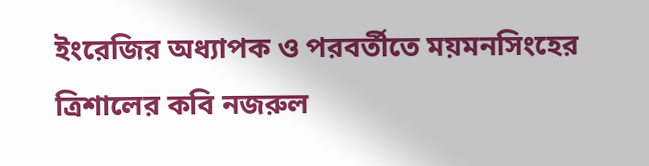ইংরেজির অধ্যাপক ও পরবর্তীতে ময়মনসিংহের ত্রিশালের কবি নজরুল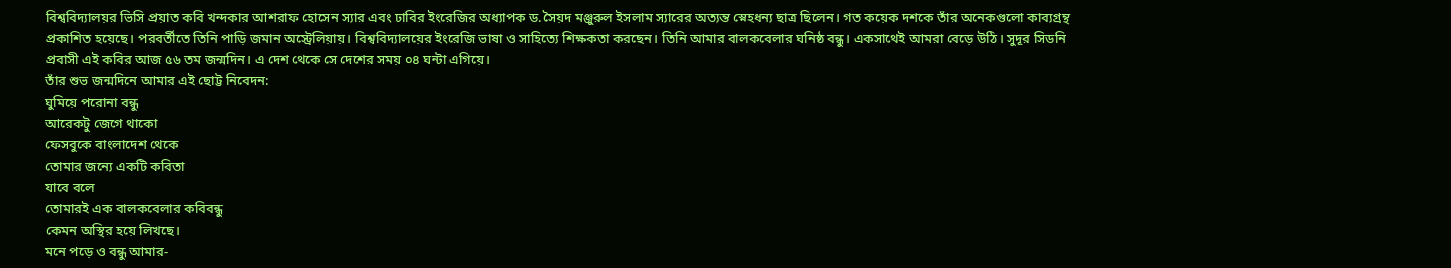বিশ্ববিদ্যালয়র ভিসি প্রয়াত কবি খন্দকার আশরাফ হোসেন স্যার এবং ঢাবির ইংরেজির অধ্যাপক ড.সৈয়দ মঞ্জুরুল ইসলাম স্যারের অত্যন্ত স্নেহধন্য ছাত্র ছিলেন। গত কয়েক দশকে তাঁর অনেকগুলো কাব্যগ্রন্থ প্রকাশিত হয়েছে। পরবর্তীতে তিনি পাড়ি জমান অস্ট্রেলিয়ায়। বিশ্ববিদ্যালয়ের ইংরেজি ভাষা ও সাহিত্যে শিক্ষকতা করছেন। তিনি আমার বালকবেলার ঘনিষ্ঠ বন্ধু। একসাথেই আমরা বেড়ে উঠি। সুদূর সিডনি প্রবাসী এই কবির আজ ৫৬ তম জন্মদিন। এ দেশ থেকে সে দেশের সময় ০৪ ঘন্টা এগিয়ে।
তাঁর শুভ জন্মদিনে আমার এই ছোট্ট নিবেদন:
ঘুমিয়ে পরোনা বন্ধু
আরেকটু জেগে থাকো
ফেসবুকে বাংলাদেশ থেকে
তোমার জন্যে একটি কবিতা
যাবে বলে
তোমারই এক বালকবেলার কবিবন্ধু
কেমন অস্থির হয়ে লিখছে।
মনে পড়ে ও বন্ধু আমার-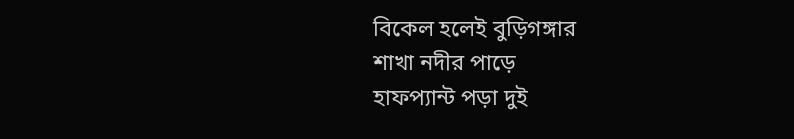বিকেল হলেই বুড়িগঙ্গার
শাখা নদীর পাড়ে
হাফপ্যান্ট পড়া দুই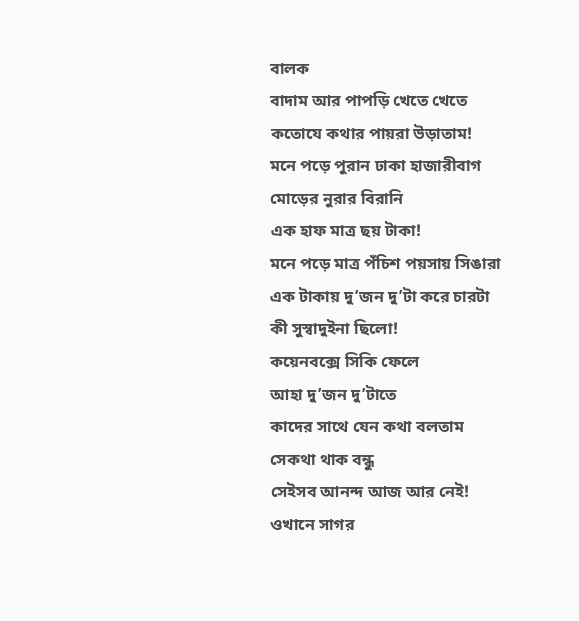বালক
বাদাম আর পাপড়ি খেতে খেতে
কতোযে কথার পায়রা উড়াতাম!
মনে পড়ে পুরান ঢাকা হাজারীবাগ
মোড়ের নুরার বিরানি
এক হাফ মাত্র ছয় টাকা!
মনে পড়ে মাত্র পঁচিশ পয়সায় সিঙারা
এক টাকায় দু’জন দু’টা করে চারটা
কী সুস্বাদুইনা ছিলো!
কয়েনবক্সে সিকি ফেলে
আহা দু’জন দু’টাতে
কাদের সাথে যেন কথা বলতাম
সেকথা থাক বন্ধু
সেইসব আনন্দ আজ আর নেই!
ওখানে সাগর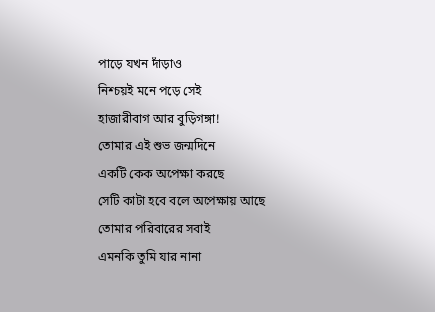পাড়ে যখন দাঁড়াও
নিশ্চয়ই মনে পড়ে সেই
হাজারীবাগ আর বুড়িগঙ্গা!
তোমার এই শুভ জন্মদিনে
একটি কেক অপেক্ষা করছে
সেটি কাটা হবে বলে অপেক্ষায় আছে
তোমার পরিবারের সবাই
এমনকি তুমি যার নানা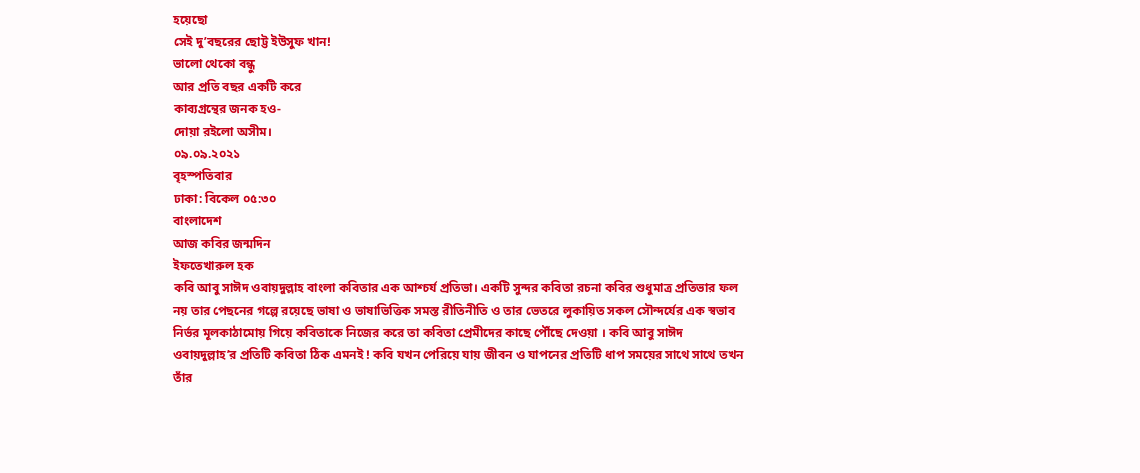হয়েছো
সেই দু’বছরের ছোট্ট ইউসুফ খান!
ভালো থেকো বন্ধু
আর প্রতি বছর একটি করে
কাব্যগ্রন্থের জনক হও-
দোয়া রইলো অসীম।
০৯.০৯.২০২১
বৃহস্পতিবার
ঢাকা: বিকেল ০৫:৩০
বাংলাদেশ
আজ কবির জন্মদিন
ইফতেখারুল হক
কবি আবু সাঈদ ওবায়দুল্লাহ বাংলা কবিতার এক আশ্চর্য প্রতিভা। একটি সুন্দর কবিতা রচনা কবির শুধুমাত্র প্রতিভার ফল নয় তার পেছনের গল্পে রয়েছে ভাষা ও ভাষাভিত্তিক সমস্ত রীতিনীতি ও তার ভেতরে লুকায়িত সকল সৌন্দর্যের এক স্বভাব নির্ভর মূলকাঠামোয় গিয়ে কবিতাকে নিজের করে তা কবিতা প্রেমীদের কাছে পৌঁছে দেওয়া । কবি আবু সাঈদ ওবায়দুল্লাহ’র প্রতিটি কবিতা ঠিক এমনই ! কবি যখন পেরিয়ে যায় জীবন ও যাপনের প্রতিটি ধাপ সময়ের সাথে সাথে তখন তাঁর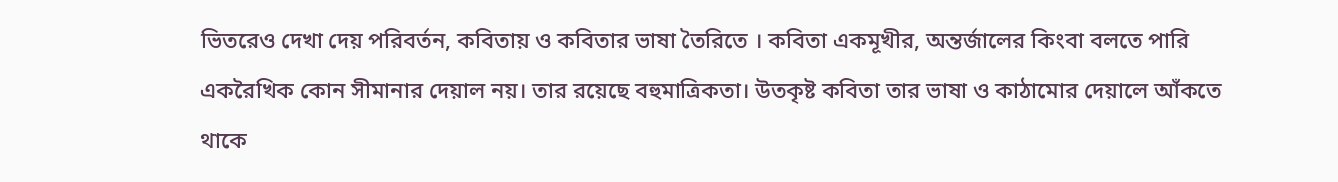ভিতরেও দেখা দেয় পরিবর্তন, কবিতায় ও কবিতার ভাষা তৈরিতে । কবিতা একমূখীর, অন্তর্জালের কিংবা বলতে পারি একরৈখিক কোন সীমানার দেয়াল নয়। তার রয়েছে বহুমাত্রিকতা। উতকৃষ্ট কবিতা তার ভাষা ও কাঠামোর দেয়ালে আঁকতে থাকে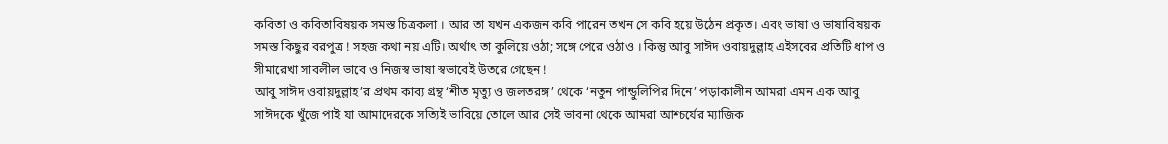কবিতা ও কবিতাবিষয়ক সমস্ত চিত্রকলা । আর তা যখন একজন কবি পারেন তখন সে কবি হয়ে উঠেন প্রকৃত। এবং ভাষা ও ভাষাবিষয়ক সমস্ত কিছুর বরপুত্র ! সহজ কথা নয় এটি। অর্থাৎ তা কুলিয়ে ওঠা; সঙ্গে পেরে ওঠাও । কিন্তু আবু সাঈদ ওবায়দুল্লাহ এইসবের প্রতিটি ধাপ ও সীমারেখা সাবলীল ভাবে ও নিজস্ব ভাষা স্বভাবেই উতরে গেছেন !
আবু সাঈদ ওবায়দুল্লাহ’র প্রথম কাব্য গ্রন্থ ‘শীত মৃত্যু ও জলতরঙ্গ’ থেকে ‘নতুন পান্ডুলিপির দিনে’ পড়াকালীন আমরা এমন এক আবু সাঈদকে খুঁজে পাই যা আমাদেরকে সত্যিই ভাবিয়ে তোলে আর সেই ভাবনা থেকে আমরা আশ্চর্যের ম্যাজিক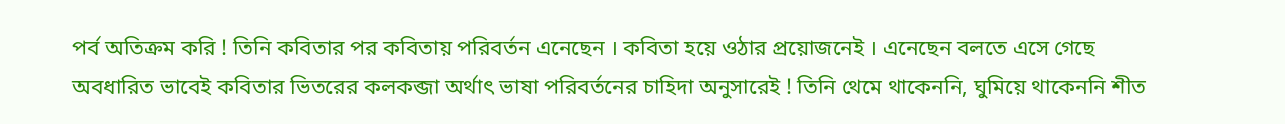পর্ব অতিক্রম করি ! তিনি কবিতার পর কবিতায় পরিবর্তন এনেছেন । কবিতা হয়ে ওঠার প্রয়োজনেই । এনেছেন বলতে এসে গেছে অবধারিত ভাবেই কবিতার ভিতরের কলকব্জা অর্থাৎ ভাষা পরিবর্তনের চাহিদা অনুসারেই ! তিনি থেমে থাকেননি, ঘুমিয়ে থাকেননি শীত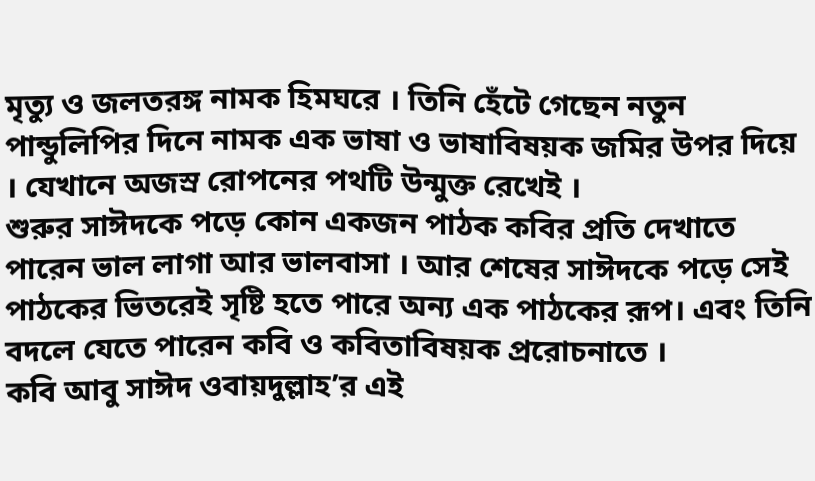মৃত্যু ও জলতরঙ্গ নামক হিমঘরে । তিনি হেঁটে গেছেন নতুন পান্ডুলিপির দিনে নামক এক ভাষা ও ভাষাবিষয়ক জমির উপর দিয়ে । যেখানে অজস্র রোপনের পথটি উন্মুক্ত রেখেই ।
শুরুর সাঈদকে পড়ে কোন একজন পাঠক কবির প্রতি দেখাতে পারেন ভাল লাগা আর ভালবাসা । আর শেষের সাঈদকে পড়ে সেই পাঠকের ভিতরেই সৃষ্টি হতে পারে অন্য এক পাঠকের রূপ। এবং তিনি বদলে যেতে পারেন কবি ও কবিতাবিষয়ক প্ররোচনাতে ।
কবি আবু সাঈদ ওবায়দুল্লাহ’র এই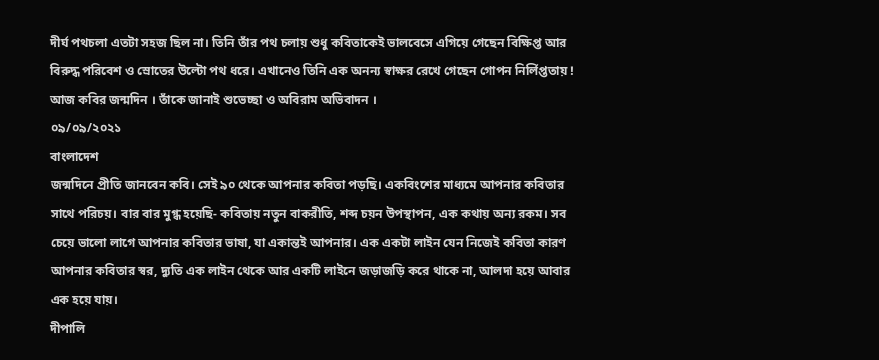দীর্ঘ পথচলা এতটা সহজ ছিল না। তিনি তাঁর পথ চলায় শুধু কবিতাকেই ভালবেসে এগিয়ে গেছেন বিক্ষিপ্ত আর বিরুদ্ধ পরিবেশ ও স্রোতের উল্টো পথ ধরে। এখানেও তিনি এক অনন্য স্বাক্ষর রেখে গেছেন গোপন নির্লিপ্ততায় !
আজ কবির জন্মদিন । তাঁকে জানাই শুভেচ্ছা ও অবিরাম অভিবাদন ।
০৯/০৯/২০২১
বাংলাদেশ
জন্মদিনে প্রীতি জানবেন কবি। সেই ৯০ থেকে আপনার কবিতা পড়ছি। একবিংশের মাধ্যমে আপনার কবিতার সাথে পরিচয়। বার বার মুগ্ধ হয়েছি- কবিতায় নতুন বাকরীতি, শব্দ চয়ন উপস্থাপন, এক কথায় অন্য রকম। সব চেয়ে ভালো লাগে আপনার কবিতার ভাষা, যা একান্তই আপনার। এক একটা লাইন যেন নিজেই কবিতা কারণ আপনার কবিতার স্বর, দ্যুতি এক লাইন থেকে আর একটি লাইনে জড়াজড়ি করে থাকে না, আলদা হয়ে আবার এক হয়ে যায়।
দীপালি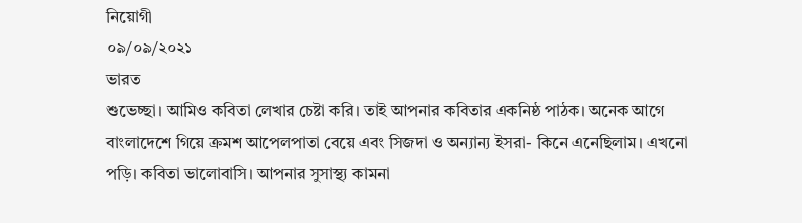নিয়োগী
০৯/০৯/২০২১
ভারত
শুভেচ্ছা। আমিও কবিতা লেখার চেষ্টা করি। তাই আপনার কবিতার একনিষ্ঠ পাঠক। অনেক আগে বাংলাদেশে গিয়ে ক্রমশ আপেলপাতা বেয়ে এবং সিজদা ও অন্যান্য ইসরা- কিনে এনেছিলাম। এখনো পড়ি। কবিতা ভালোবাসি। আপনার সুসাস্থ্য কামনা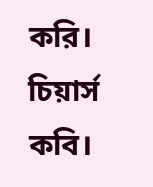করি। চিয়ার্স কবি।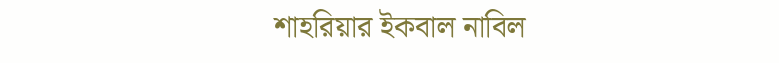শাহরিয়ার ইকবাল নাবিল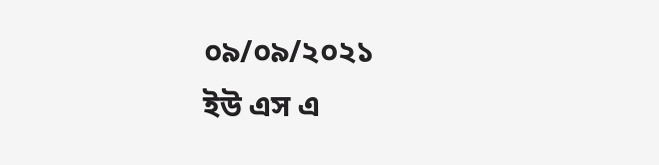০৯/০৯/২০২১
ইউ এস এ